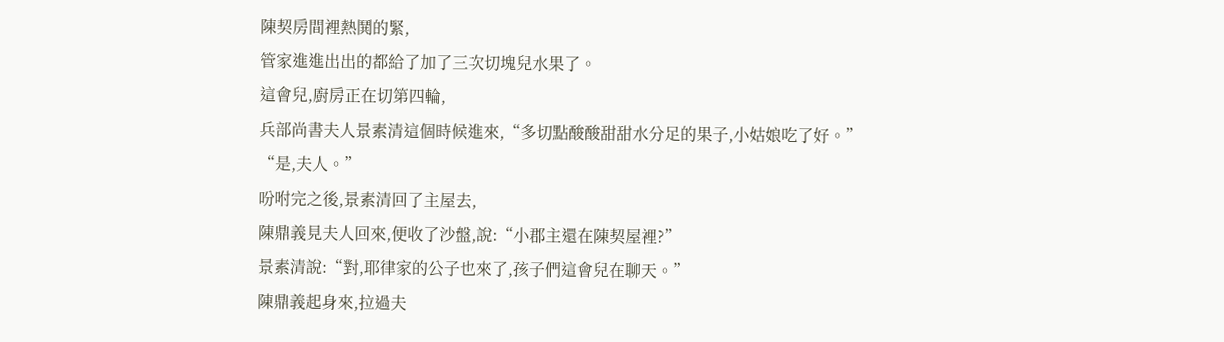陳契房間裡熱鬨的緊,
管家進進出出的都給了加了三次切塊兒水果了。
這會兒,廚房正在切第四輪,
兵部尚書夫人景素清這個時候進來,“多切點酸酸甜甜水分足的果子,小姑娘吃了好。”
“是,夫人。”
吩咐完之後,景素清回了主屋去,
陳鼎義見夫人回來,便收了沙盤,說:“小郡主還在陳契屋裡?”
景素清說:“對,耶律家的公子也來了,孩子們這會兒在聊天。”
陳鼎義起身來,拉過夫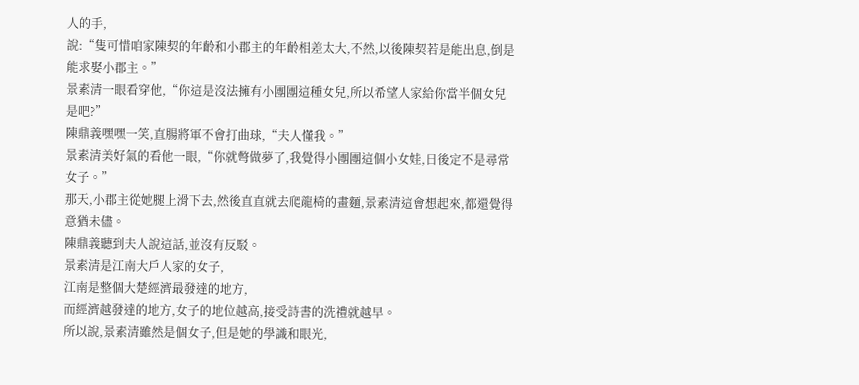人的手,
說:“隻可惜咱家陳契的年齡和小郡主的年齡相差太大,不然,以後陳契若是能出息,倒是能求娶小郡主。”
景素清一眼看穿他,“你這是沒法擁有小團團這種女兒,所以希望人家給你當半個女兒是吧?”
陳鼎義嘿嘿一笑,直腸將軍不會打曲球,“夫人懂我。”
景素清美好氣的看他一眼,“你就彆做夢了,我覺得小團團這個小女娃,日後定不是尋常女子。”
那天,小郡主從她腿上滑下去,然後直直就去爬龍椅的畫麵,景素清這會想起來,都還覺得意猶未儘。
陳鼎義聽到夫人說這話,並沒有反駁。
景素清是江南大戶人家的女子,
江南是整個大楚經濟最發達的地方,
而經濟越發達的地方,女子的地位越高,接受詩書的洗禮就越早。
所以說,景素清雖然是個女子,但是她的學識和眼光,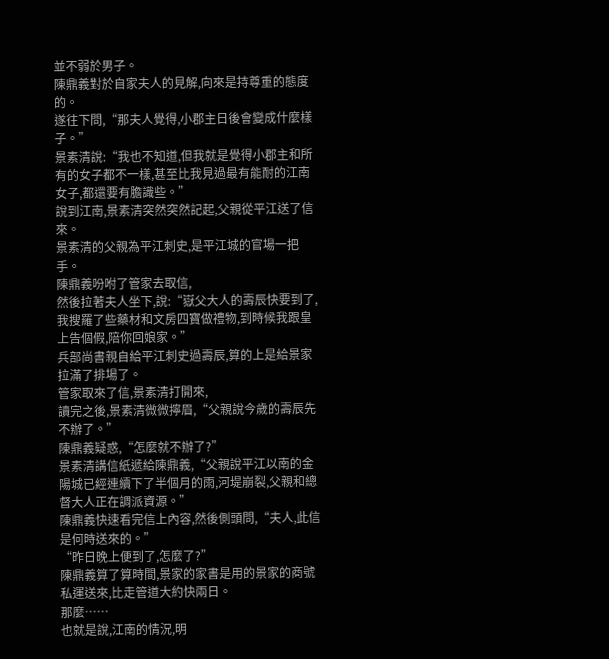並不弱於男子。
陳鼎義對於自家夫人的見解,向來是持尊重的態度的。
遂往下問,“那夫人覺得,小郡主日後會變成什麼樣子。”
景素清說:“我也不知道,但我就是覺得小郡主和所有的女子都不一樣,甚至比我見過最有能耐的江南女子,都還要有膽識些。”
說到江南,景素清突然突然記起,父親從平江送了信來。
景素清的父親為平江刺史,是平江城的官場一把手。
陳鼎義吩咐了管家去取信,
然後拉著夫人坐下,說:“嶽父大人的壽辰快要到了,我搜羅了些藥材和文房四寶做禮物,到時候我跟皇上告個假,陪你回娘家。”
兵部尚書親自給平江刺史過壽辰,算的上是給景家拉滿了排場了。
管家取來了信,景素清打開來,
讀完之後,景素清微微擰眉,“父親說今歲的壽辰先不辦了。”
陳鼎義疑惑,“怎麼就不辦了?”
景素清講信紙遞給陳鼎義,“父親說平江以南的金陽城已經連續下了半個月的雨,河堤崩裂,父親和總督大人正在調派資源。”
陳鼎義快速看完信上內容,然後側頭問,“夫人,此信是何時送來的。”
“昨日晚上便到了,怎麼了?”
陳鼎義算了算時間,景家的家書是用的景家的商號私運送來,比走管道大約快兩日。
那麼……
也就是說,江南的情況,明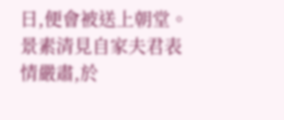日,便會被送上朝堂。
景素清見自家夫君表情嚴肅,於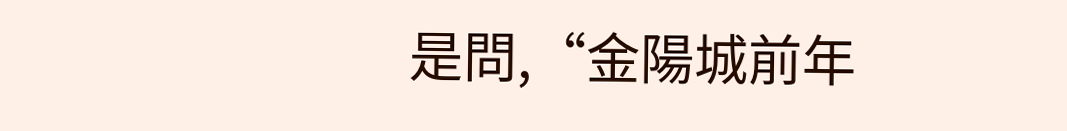是問,“金陽城前年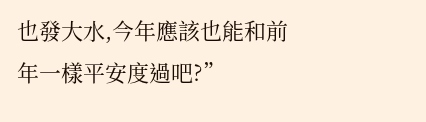也發大水,今年應該也能和前年一樣平安度過吧?”